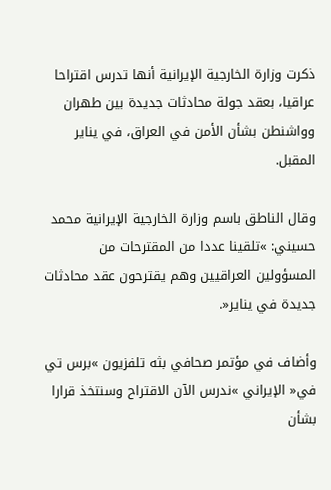ذكرت وزارة الخارجية الإيرانية أنها تدرس اقتراحا عراقيا، بعقد جولة محادثات جديدة بين طهران وواشنطن بشأن الأمن في العراق، في يناير المقبل.

وقال الناطق باسم وزارة الخارجية الإيرانية محمد حسيني: »تلقينا عددا من المقترحات من المسؤولين العراقيين وهم يقترحون عقد محادثات جديدة في يناير«.

وأضاف في مؤتمر صحافي بثه تلفزيون »برس تي في« الإيراني »ندرس الآن الاقتراح وسنتخذ قرارا بشأن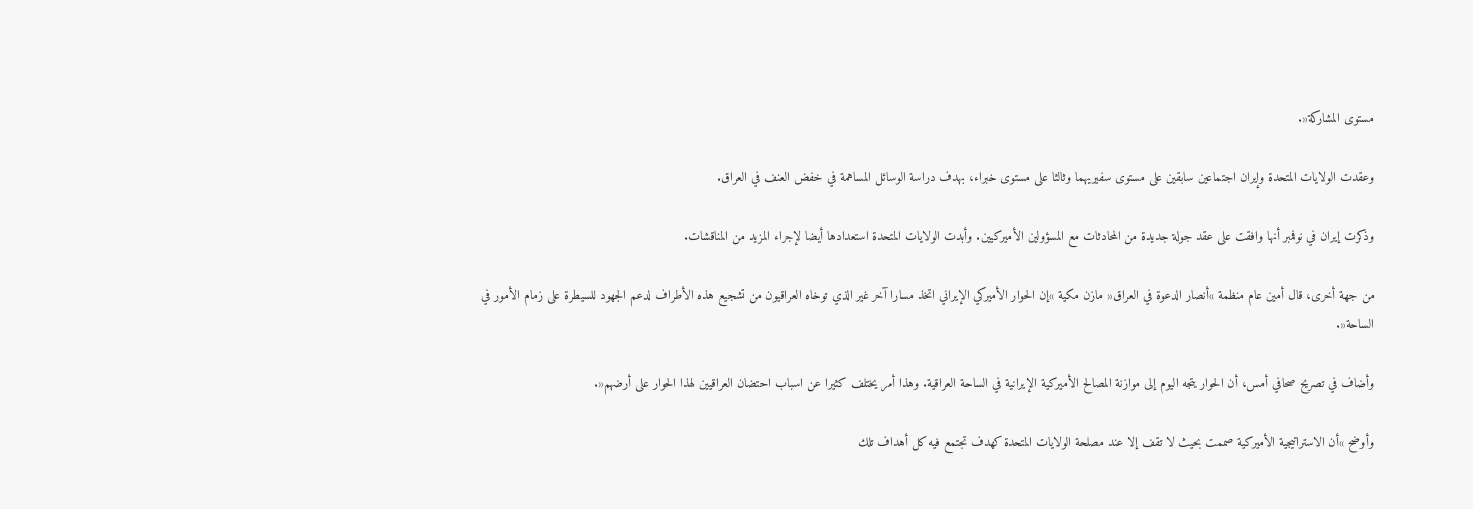مستوى المشاركة«.

وعقدت الولايات المتحدة وإيران اجتماعين سابقين على مستوى سفيريهما وثالثا على مستوى خبراء، بهدف دراسة الوسائل المساهمة في خفض العنف في العراق.

وذكرت إيران في نوفمبر أنها وافقت على عقد جولة جديدة من المحادثات مع المسؤولين الأميركيين. وأبدت الولايات المتحدة استعدادها أيضا لإجراء المزيد من المناقشات.

من جهة أخرى، قال أمين عام منظمة »أنصار الدعوة في العراق« مازن مكية »إن الحوار الأميركي الإيراني اتخذ مسارا آخر غير الذي توخاه العراقيون من تشجيع هذه الأطراف لدعم الجهود للسيطرة على زمام الأمور في الساحة«.

وأضاف في تصريح صحافي أمس، أن الحوار يتجه اليوم إلى موازنة المصالح الأميركية الإيرانية في الساحة العراقية. وهذا أمر يختلف كثيرا عن اسباب احتضان العراقيين لهذا الحوار على أرضهم«.

وأوضح »أن الاستراتيجية الأميركية صممت بحيث لا تقف إلا عند مصلحة الولايات المتحدة كهدف تجتمع فيه كل أهداف تلك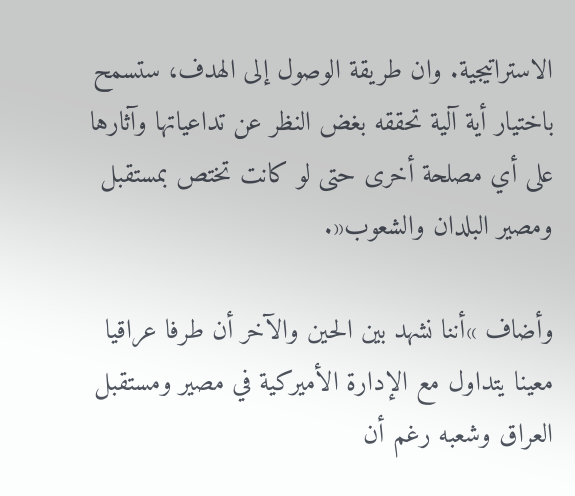الاستراتيجية. وان طريقة الوصول إلى الهدف، ستسمح باختيار أية آلية تحققه بغض النظر عن تداعياتها وآثارها على أي مصلحة أخرى حتى لو كانت تختص بمستقبل ومصير البلدان والشعوب«.

وأضاف »أننا نشهد بين الحين والآخر أن طرفا عراقيا معينا يتداول مع الإدارة الأميركية في مصير ومستقبل العراق وشعبه رغم أن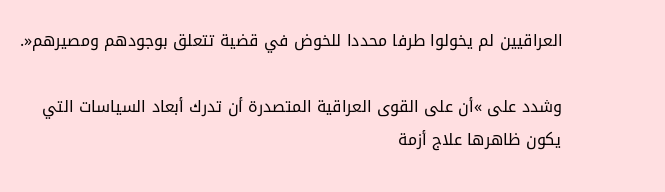العراقيين لم يخولوا طرفا محددا للخوض في قضية تتعلق بوجودهم ومصيرهم«.

وشدد على »أن على القوى العراقية المتصدرة أن تدرك أبعاد السياسات التي يكون ظاهرها علاج أزمة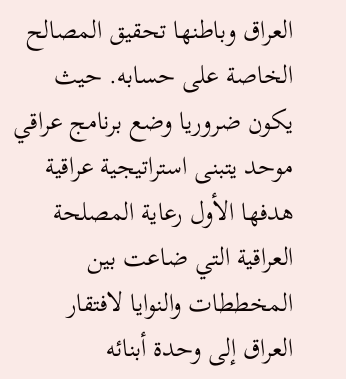العراق وباطنها تحقيق المصالح الخاصة على حسابه. حيث يكون ضروريا وضع برنامج عراقي موحد يتبنى استراتيجية عراقية هدفها الأول رعاية المصلحة العراقية التي ضاعت بين المخططات والنوايا لافتقار العراق إلى وحدة أبنائه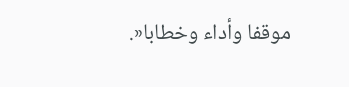موقفا وأداء وخطابا«.